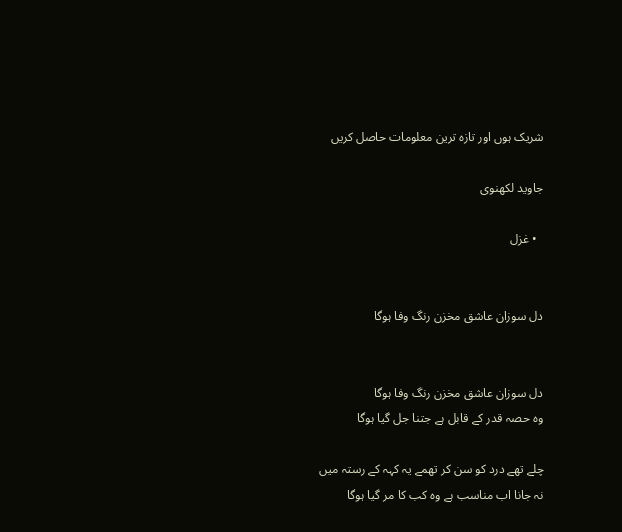شریک ہوں اور تازہ ترین معلومات حاصل کریں

جاوید لکھنوی

  • غزل


دل سوزان عاشق مخزن رنگ وفا ہوگا


دل سوزان عاشق مخزن رنگ وفا ہوگا
وہ حصہ قدر کے قابل ہے جتنا جل گیا ہوگا

چلے تھے درد کو سن کر تھمے یہ کہہ کے رستہ میں
نہ جانا اب مناسب ہے وہ کب کا مر گیا ہوگا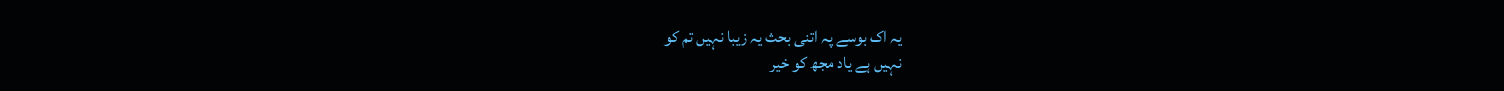یہ اک بوسے پہ اتنی بحث یہ زیبا نہیں تم کو
نہیں ہے یاد مجھ کو خیر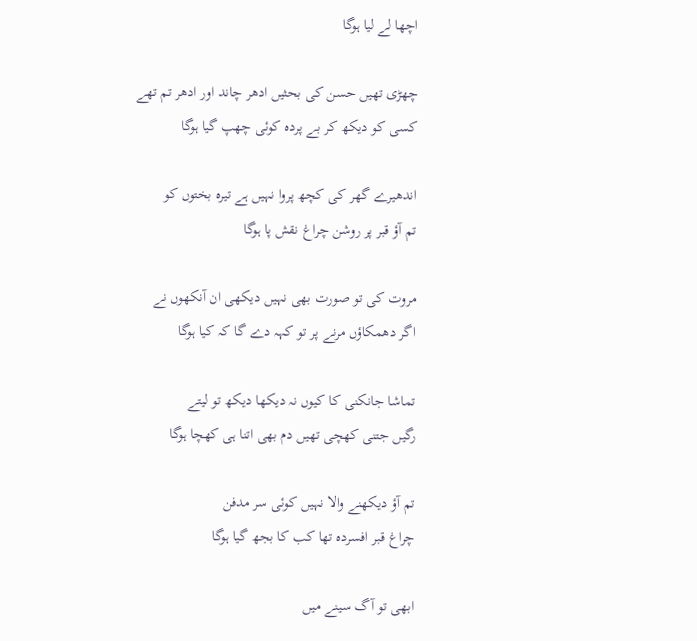اچھا لے لیا ہوگا

چھڑی تھیں حسن کی بحثیں ادھر چاند اور ادھر تم تھے
کسی کو دیکھ کر بے پردہ کوئی چھپ گیا ہوگا

اندھیرے گھر کی کچھ پروا نہیں ہے تیرہ بختوں کو
تم آؤ قبر پر روشن چراغ نقش پا ہوگا

مروت کی تو صورت بھی نہیں دیکھی ان آنکھوں نے
اگر دھمکاؤں مرنے پر تو کہہ دے گا کہ کیا ہوگا

تماشا جانکنی کا کیوں نہ دیکھا دیکھ تو لیتے
رگیں جتنی کھچی تھیں دم بھی اتنا ہی کھچا ہوگا

تم آؤ دیکھنے والا نہیں کوئی سر مدفن
چراغ قبر افسردہ تھا کب کا بجھ گیا ہوگا

ابھی تو آگ سینے میں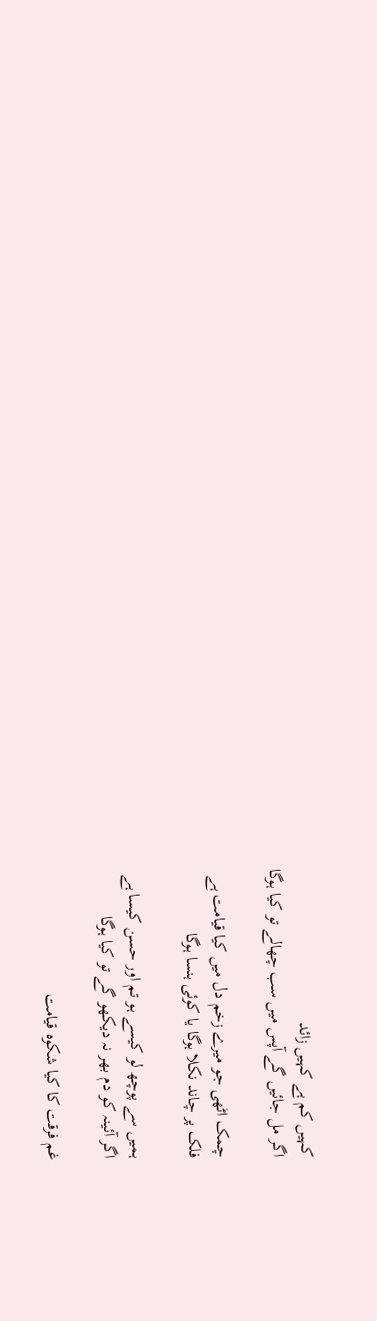کہیں کم ہے کہیں زائد
اگر مل جائیں گے آپس میں سب چھالے تو کیا ہوگا

چمک اٹھی جو میرے زخم دل میں کیا قیامت ہے
فلک پر چاند نکلا ہوگا یا کوئی ہنسا ہوگا

ہمیں سے پوچھ لو کیسے ہو تم اور حسن کیسا ہے
اگر آئینہ کو دم بھر نہ دیکھو گے تو کیا ہوگا

غم فرقت کا کیا شکوہ قیامت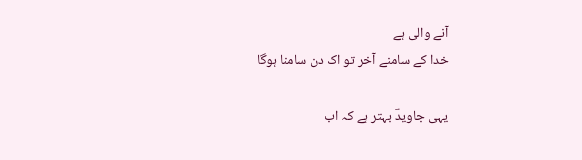آنے والی ہے
خدا کے سامنے آخر تو اک دن سامنا ہوگا

یہی جاویدؔ بہتر ہے کہ اب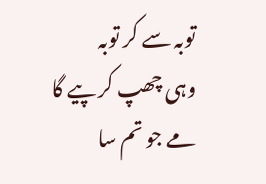توبہ سے کر توبہ
وہی چھپ کر پیے گا مے جو تم سا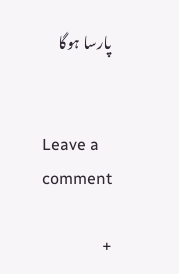پارسا ہوگا


Leave a comment

+